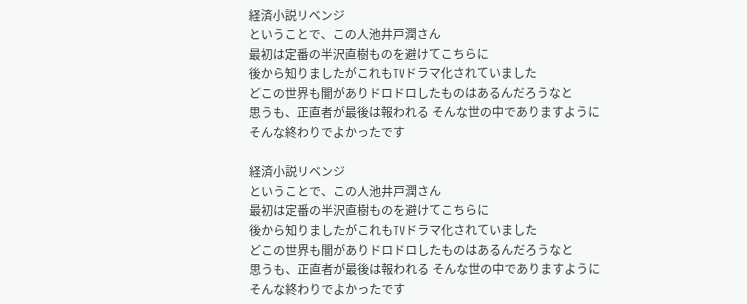経済小説リベンジ
ということで、この人池井戸潤さん
最初は定番の半沢直樹ものを避けてこちらに
後から知りましたがこれもTVドラマ化されていました
どこの世界も闇がありドロドロしたものはあるんだろうなと
思うも、正直者が最後は報われる そんな世の中でありますように
そんな終わりでよかったです

経済小説リベンジ
ということで、この人池井戸潤さん
最初は定番の半沢直樹ものを避けてこちらに
後から知りましたがこれもTVドラマ化されていました
どこの世界も闇がありドロドロしたものはあるんだろうなと
思うも、正直者が最後は報われる そんな世の中でありますように
そんな終わりでよかったです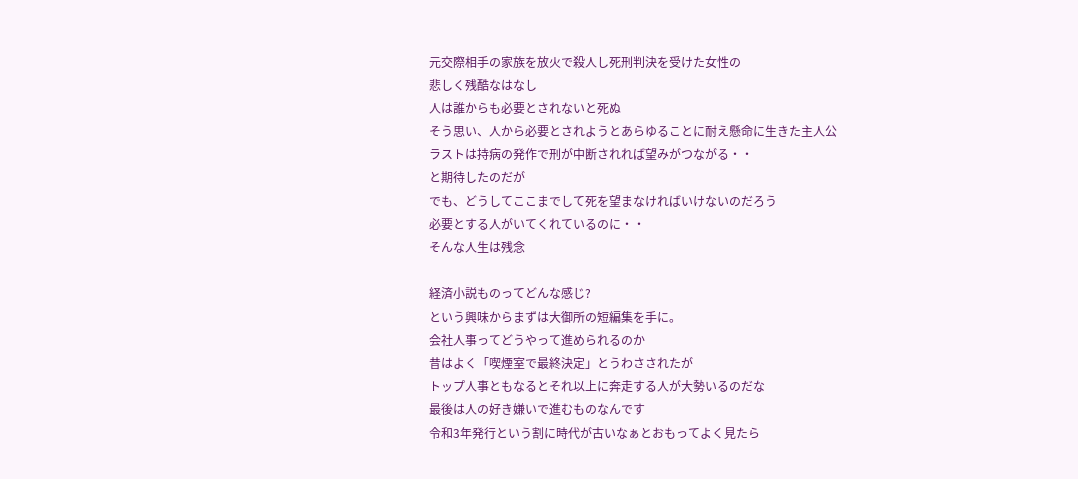元交際相手の家族を放火で殺人し死刑判決を受けた女性の
悲しく残酷なはなし
人は誰からも必要とされないと死ぬ
そう思い、人から必要とされようとあらゆることに耐え懸命に生きた主人公
ラストは持病の発作で刑が中断されれば望みがつながる・・
と期待したのだが
でも、どうしてここまでして死を望まなければいけないのだろう
必要とする人がいてくれているのに・・
そんな人生は残念

経済小説ものってどんな感じ?
という興味からまずは大御所の短編集を手に。
会社人事ってどうやって進められるのか
昔はよく「喫煙室で最終決定」とうわさされたが
トップ人事ともなるとそれ以上に奔走する人が大勢いるのだな
最後は人の好き嫌いで進むものなんです
令和3年発行という割に時代が古いなぁとおもってよく見たら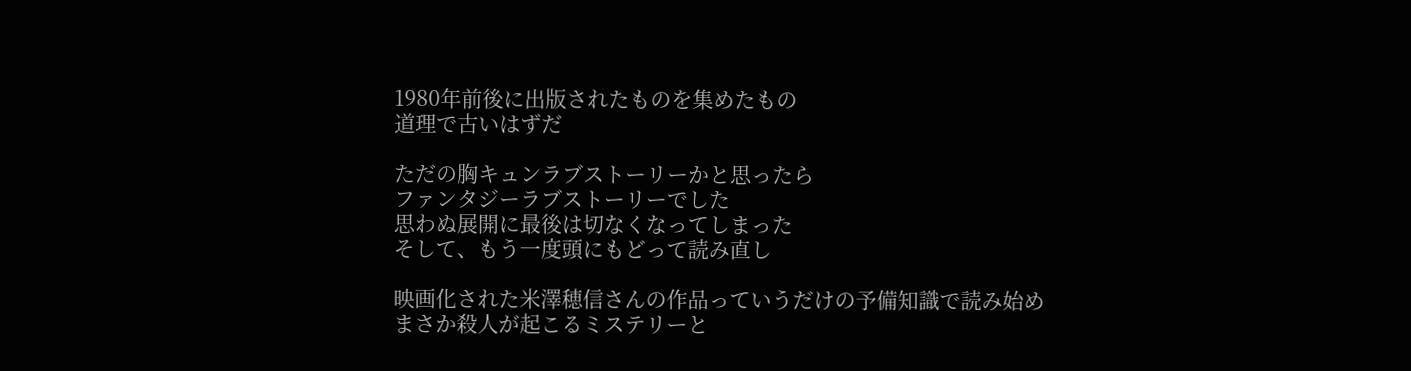1980年前後に出版されたものを集めたもの
道理で古いはずだ

ただの胸キュンラブストーリーかと思ったら
ファンタジーラブストーリーでした
思わぬ展開に最後は切なくなってしまった
そして、もう一度頭にもどって読み直し

映画化された米澤穂信さんの作品っていうだけの予備知識で読み始め
まさか殺人が起こるミステリーと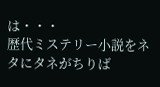は・・・
歴代ミステリー小説をネタにタネがちりば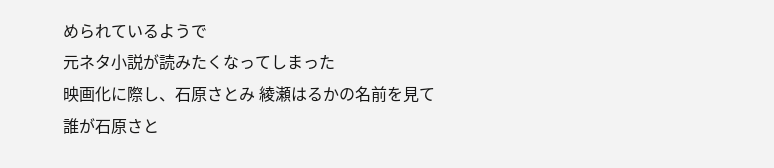められているようで
元ネタ小説が読みたくなってしまった
映画化に際し、石原さとみ 綾瀬はるかの名前を見て
誰が石原さと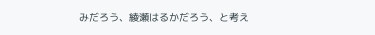みだろう、綾瀬はるかだろう、と考え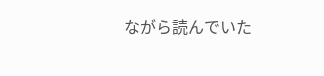ながら読んでいた